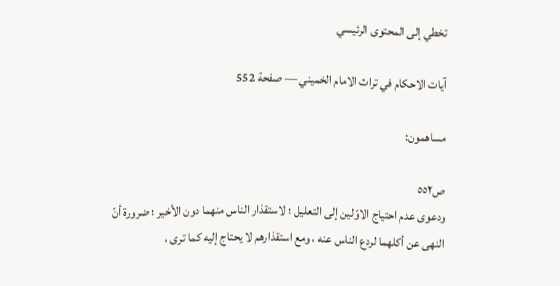تخطي إلى المحتوى الرئيسي

آيات الاحكام في تراث الامام الخميني — صفحة 552

مساهمون:

ص٥٥٢
ودعوى عدم احتياج الاوّلين إلى التعليل ؛ لاستقذار الناس منهما دون الأخير ؛ ضرورة أنّ النهى عن أكلهما لردع الناس عنه ، ومع استقذارهم لا يحتاج إليه كما ترى ،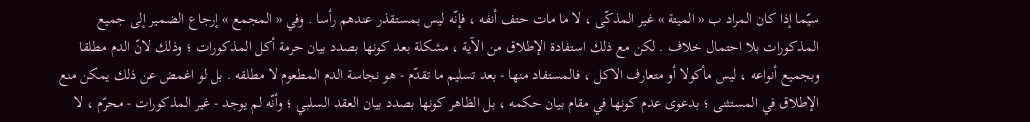سيّما إذا كان المراد ب « الميتة » غير المذكّى ، لا ما مات حتف أنفه ، فإنّه ليس بمستقذر عندهم رأسا . وفي « المجمع » إرجاع الضمير إلى جميع المذكورات بلا احتمال خلاف . لكن مع ذلك استفادة الإطلاق من الآية ، مشكلة بعد كونها بصدد بيان حرمة أكل المذكورات ؛ وذلك لانّ الدم مطلقا وبجميع أنواعه ، ليس مأكولا أو متعارف الاكل ، فالمستفاد منها - بعد تسليم ما تقدّم - هو نجاسة الدم المطعوم لا مطلقه . بل لو اغمض عن ذلك يمكن منع الإطلاق في المستثنى ؛ بدعوى عدم كونها في مقام بيان حكمه ، بل الظاهر كونها بصدد بيان العقد السلبي ؛ وأنّه لم يوجد - غير المذكورات - محرّم ، لا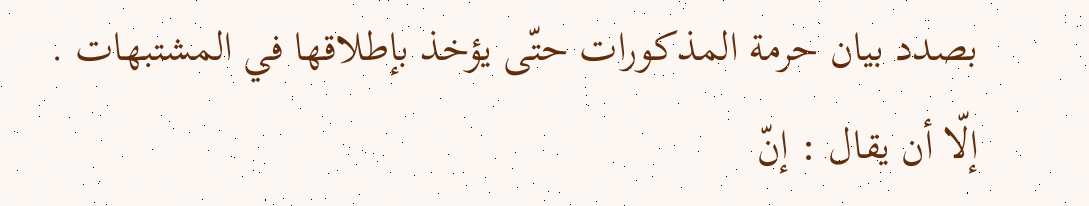بصدد بيان حرمة المذكورات حتّى يؤخذ بإطلاقها في المشتبهات . إلّا أن يقال : إنّ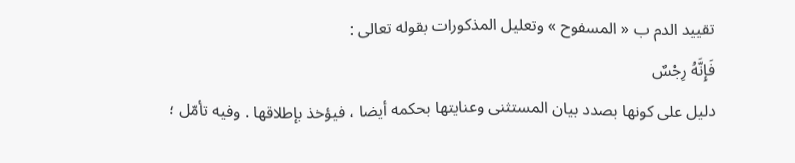تقييد الدم ب « المسفوح » وتعليل المذكورات بقوله تعالى :
فَإِنَّهُ رِجْسٌ
دليل على كونها بصدد بيان المستثنى وعنايتها بحكمه أيضا ، فيؤخذ بإطلاقها . وفيه تأمّل ؛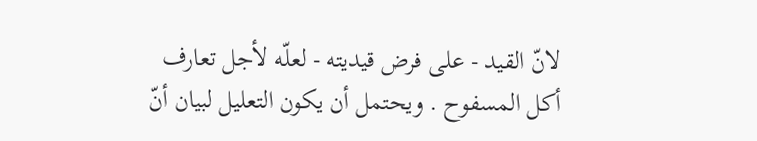لانّ القيد - على فرض قيديته - لعلّه لأجل تعارف أكل المسفوح . ويحتمل أن يكون التعليل لبيان أنّ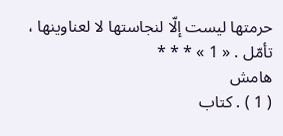حرمتها ليست إلّا لنجاستها لا لعناوينها ، تأمّل . « 1 » * * *
هامش
( 1 ) . كتاب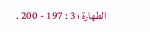الطهارة ؛ 3 : 197 - 200 .